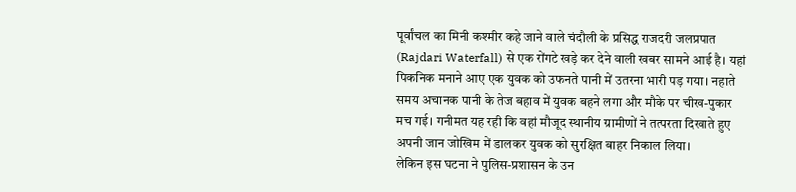पूर्वांचल का मिनी कश्मीर कहे जाने वाले चंदौली के प्रसिद्ध राजदरी जलप्रपात (Rajdari Waterfall) से एक रोंगटे खड़े कर देने वाली खबर सामने आई है। यहां पिकनिक मनाने आए एक युवक को उफनते पानी में उतरना भारी पड़ गया। नहाते समय अचानक पानी के तेज बहाव में युवक बहने लगा और मौके पर चीख-पुकार मच गई। गनीमत यह रही कि वहां मौजूद स्थानीय ग्रामीणों ने तत्परता दिखाते हुए अपनी जान जोखिम में डालकर युवक को सुरक्षित बाहर निकाल लिया।
लेकिन इस घटना ने पुलिस-प्रशासन के उन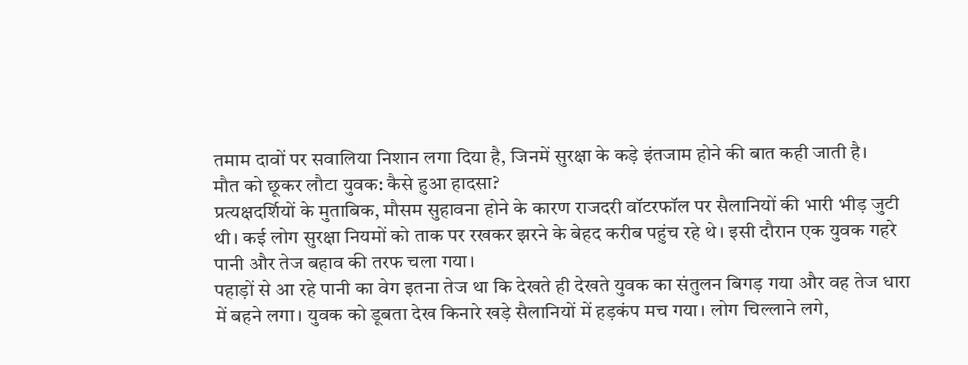तमाम दावों पर सवालिया निशान लगा दिया है, जिनमें सुरक्षा के कड़े इंतजाम होने की बात कही जाती है।
मौत को छूकर लौटा युवक: कैसे हुआ हादसा?
प्रत्यक्षदर्शियों के मुताबिक, मौसम सुहावना होने के कारण राजदरी वॉटरफॉल पर सैलानियों की भारी भीड़ जुटी थी। कई लोग सुरक्षा नियमों को ताक पर रखकर झरने के बेहद करीब पहुंच रहे थे। इसी दौरान एक युवक गहरे पानी और तेज बहाव की तरफ चला गया।
पहाड़ों से आ रहे पानी का वेग इतना तेज था कि देखते ही देखते युवक का संतुलन बिगड़ गया और वह तेज धारा में बहने लगा। युवक को डूबता देख किनारे खड़े सैलानियों में हड़कंप मच गया। लोग चिल्लाने लगे,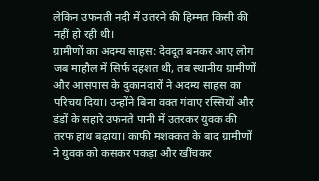लेकिन उफनती नदी में उतरने की हिम्मत किसी की नहीं हो रही थी।
ग्रामीणों का अदम्य साहस: देवदूत बनकर आए लोग
जब माहौल में सिर्फ दहशत थी, तब स्थानीय ग्रामीणों और आसपास के दुकानदारों ने अदम्य साहस का परिचय दिया। उन्होंने बिना वक्त गंवाए रस्सियों और डंडों के सहारे उफनते पानी में उतरकर युवक की तरफ हाथ बढ़ाया। काफी मशक्कत के बाद ग्रामीणों ने युवक को कसकर पकड़ा और खींचकर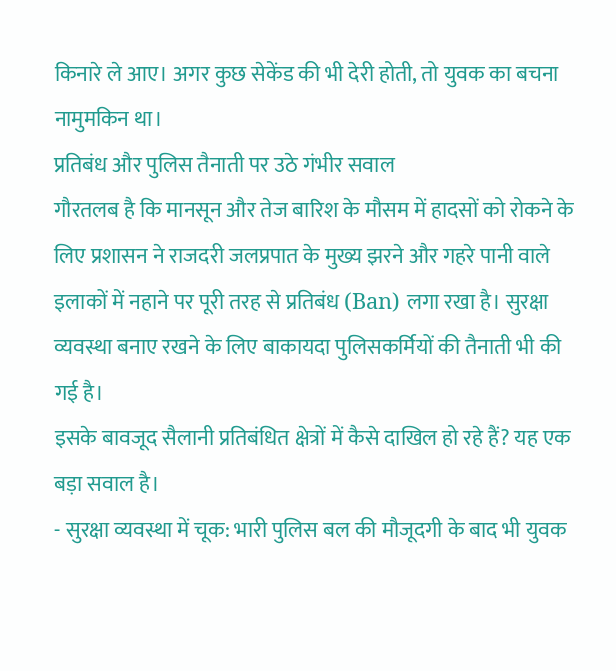किनारे ले आए। अगर कुछ सेकेंड की भी देरी होती, तो युवक का बचना नामुमकिन था।
प्रतिबंध और पुलिस तैनाती पर उठे गंभीर सवाल
गौरतलब है कि मानसून और तेज बारिश के मौसम में हादसों को रोकने के लिए प्रशासन ने राजदरी जलप्रपात के मुख्य झरने और गहरे पानी वाले इलाकों में नहाने पर पूरी तरह से प्रतिबंध (Ban) लगा रखा है। सुरक्षा व्यवस्था बनाए रखने के लिए बाकायदा पुलिसकर्मियों की तैनाती भी की गई है।
इसके बावजूद सैलानी प्रतिबंधित क्षेत्रों में कैसे दाखिल हो रहे हैं? यह एक बड़ा सवाल है।
- सुरक्षा व्यवस्था में चूक: भारी पुलिस बल की मौजूदगी के बाद भी युवक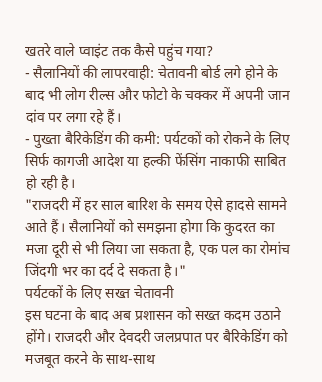खतरे वाले प्वाइंट तक कैसे पहुंच गया?
- सैलानियों की लापरवाही: चेतावनी बोर्ड लगे होने के बाद भी लोग रील्स और फोटो के चक्कर में अपनी जान दांव पर लगा रहे हैं।
- पुख्ता बैरिकेडिंग की कमी: पर्यटकों को रोकने के लिए सिर्फ कागजी आदेश या हल्की फेंसिंग नाकाफी साबित हो रही है।
"राजदरी में हर साल बारिश के समय ऐसे हादसे सामने आते हैं। सैलानियों को समझना होगा कि कुदरत का मजा दूरी से भी लिया जा सकता है, एक पल का रोमांच जिंदगी भर का दर्द दे सकता है।"
पर्यटकों के लिए सख्त चेतावनी
इस घटना के बाद अब प्रशासन को सख्त कदम उठाने होंगे। राजदरी और देवदरी जलप्रपात पर बैरिकेडिंग को मजबूत करने के साथ-साथ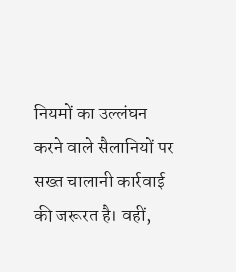नियमों का उल्लंघन करने वाले सैलानियों पर सख्त चालानी कार्रवाई की जरूरत है। वहीं,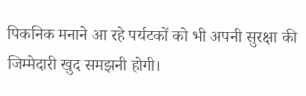पिकनिक मनाने आ रहे पर्यटकों को भी अपनी सुरक्षा की जिम्मेदारी खुद समझनी होगी।